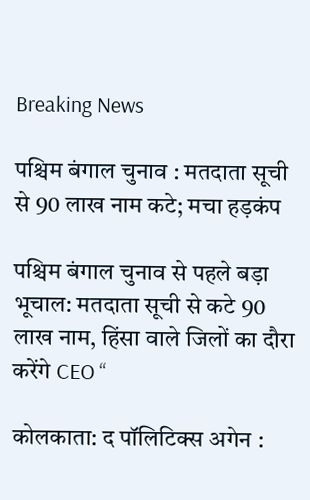Breaking News

पश्चिम बंगाल चुनाव : मतदाता सूची से 90 लाख नाम कटे; मचा हड़कंप

पश्चिम बंगाल चुनाव से पहले बड़ा भूचाल: मतदाता सूची से कटे 90 लाख नाम, हिंसा वाले जिलों का दौरा करेंगे CEO “

कोलकाता: द पॉलिटिक्स अगेन :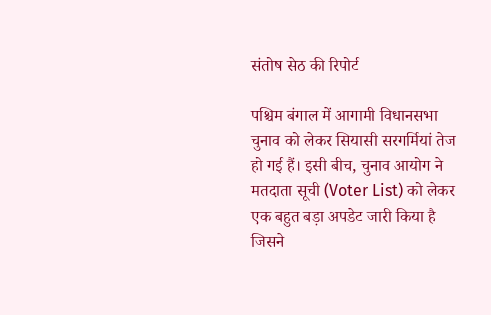संतोष सेठ की रिपोर्ट

पश्चिम बंगाल में आगामी विधानसभा चुनाव को लेकर सियासी सरगर्मियां तेज हो गई हैं। इसी बीच, चुनाव आयोग ने मतदाता सूची (Voter List) को लेकर एक बहुत बड़ा अपडेट जारी किया है जिसने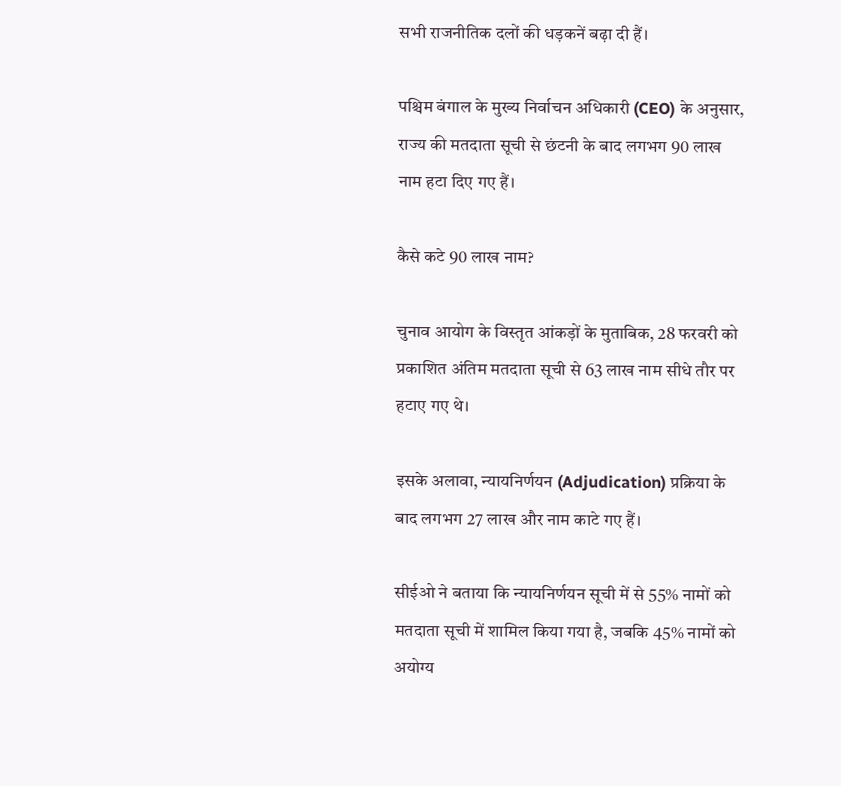सभी राजनीतिक दलों की धड़कनें बढ़ा दी हैं।

पश्चिम बंगाल के मुख्य निर्वाचन अधिकारी (CEO) के अनुसार, राज्य की मतदाता सूची से छंटनी के बाद लगभग 90 लाख नाम हटा दिए गए हैं।

कैसे कटे 90 लाख नाम?

चुनाव आयोग के विस्तृत आंकड़ों के मुताबिक, 28 फरवरी को प्रकाशित अंतिम मतदाता सूची से 63 लाख नाम सीधे तौर पर हटाए गए थे।

इसके अलावा, न्यायनिर्णयन (Adjudication) प्रक्रिया के बाद लगभग 27 लाख और नाम काटे गए हैं।

सीईओ ने बताया कि न्यायनिर्णयन सूची में से 55% नामों को मतदाता सूची में शामिल किया गया है, जबकि 45% नामों को अयोग्य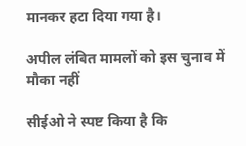मानकर हटा दिया गया है।

अपील लंबित मामलों को इस चुनाव में मौका नहीं

सीईओ ने स्पष्ट किया है कि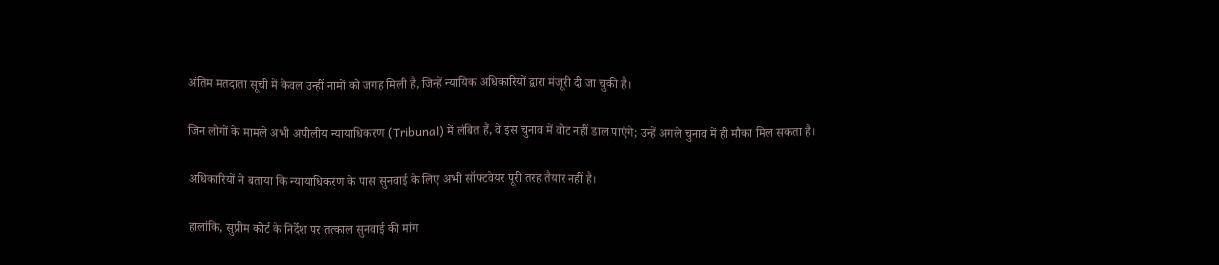अंतिम मतदाता सूची में केवल उन्हीं नामों को जगह मिली है, जिन्हें न्यायिक अधिकारियों द्वारा मंजूरी दी जा चुकी है।

जिन लोगों के मामले अभी अपीलीय न्यायाधिकरण (Tribunal) में लंबित हैं, वे इस चुनाव में वोट नहीं डाल पाएंगे; उन्हें अगले चुनाव में ही मौका मिल सकता है।

अधिकारियों ने बताया कि न्यायाधिकरण के पास सुनवाई के लिए अभी सॉफ्टवेयर पूरी तरह तैयार नहीं है।

हालांकि, सुप्रीम कोर्ट के निर्देश पर तत्काल सुनवाई की मांग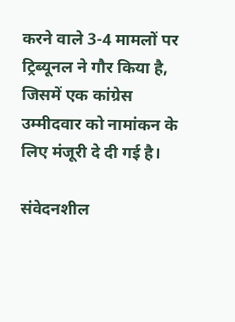करने वाले 3-4 मामलों पर ट्रिब्यूनल ने गौर किया है, जिसमें एक कांग्रेस उम्मीदवार को नामांकन के लिए मंजूरी दे दी गई है।

संवेदनशील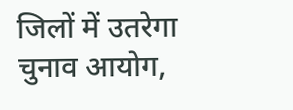जिलों में उतरेगा चुनाव आयोग,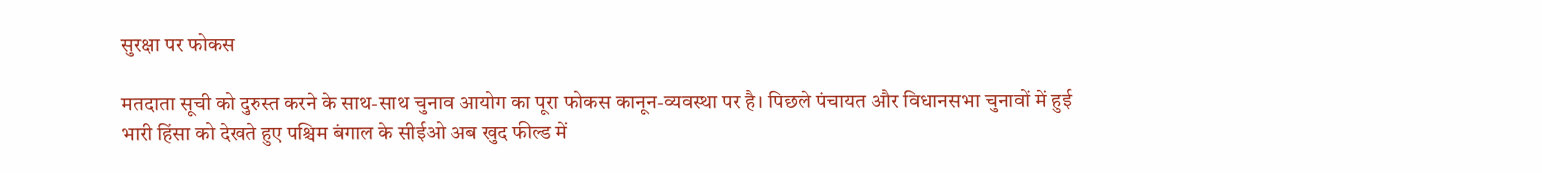सुरक्षा पर फोकस

मतदाता सूची को दुरुस्त करने के साथ-साथ चुनाव आयोग का पूरा फोकस कानून-व्यवस्था पर है। पिछले पंचायत और विधानसभा चुनावों में हुई भारी हिंसा को देखते हुए पश्चिम बंगाल के सीईओ अब खुद फील्ड में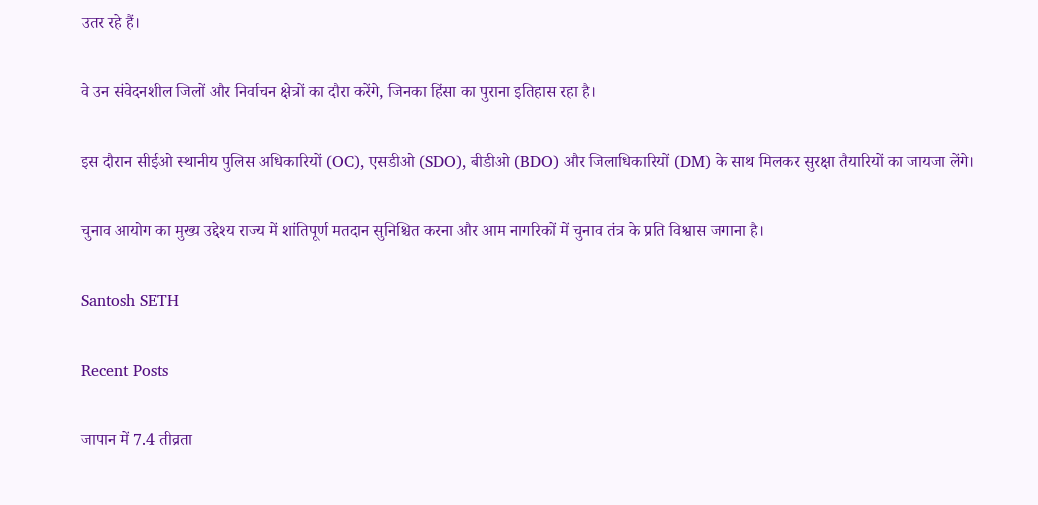उतर रहे हैं।

वे उन संवेदनशील जिलों और निर्वाचन क्षेत्रों का दौरा करेंगे, जिनका हिंसा का पुराना इतिहास रहा है।

इस दौरान सीईओ स्थानीय पुलिस अधिकारियों (OC), एसडीओ (SDO), बीडीओ (BDO) और जिलाधिकारियों (DM) के साथ मिलकर सुरक्षा तैयारियों का जायजा लेंगे।

चुनाव आयोग का मुख्य उद्देश्य राज्य में शांतिपूर्ण मतदान सुनिश्चित करना और आम नागरिकों में चुनाव तंत्र के प्रति विश्वास जगाना है।

Santosh SETH

Recent Posts

जापान में 7.4 तीव्रता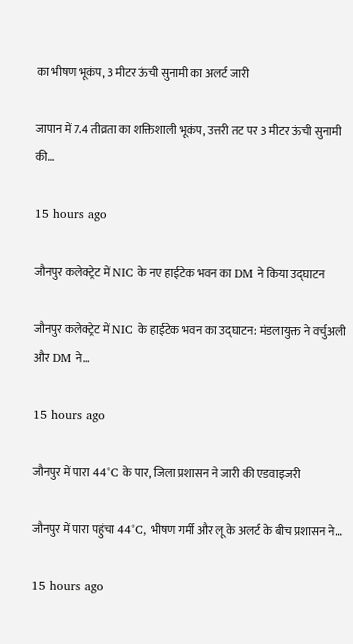का भीषण भूकंप, 3 मीटर ऊंची सुनामी का अलर्ट जारी

जापान में 7.4 तीव्रता का शक्तिशाली भूकंप, उत्तरी तट पर 3 मीटर ऊंची सुनामी की…

15 hours ago

जौनपुर कलेक्ट्रेट में NIC के नए हाईटेक भवन का DM ने किया उद्घाटन

जौनपुर कलेक्ट्रेट में NIC के हाईटेक भवन का उद्घाटन: मंडलायुक्त ने वर्चुअली और DM ने…

15 hours ago

जौनपुर में पारा 44°C के पार, जिला प्रशासन ने जारी की एडवाइजरी

जौनपुर में पारा पहुंचा 44°C, भीषण गर्मी और लू के अलर्ट के बीच प्रशासन ने…

15 hours ago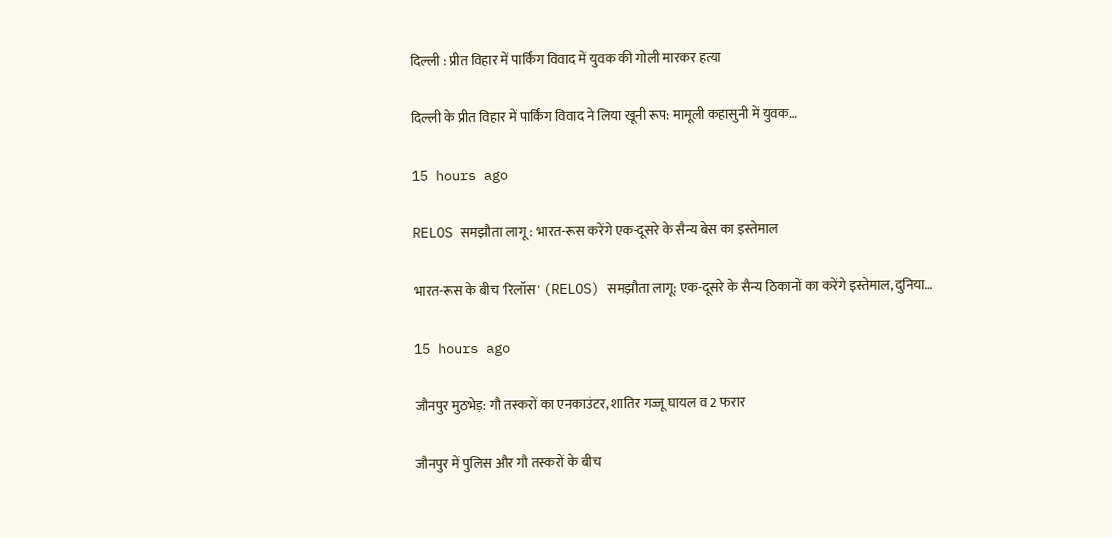दिल्ली : प्रीत विहार में पार्किंग विवाद में युवक की गोली मारकर हत्या

दिल्ली के प्रीत विहार में पार्किंग विवाद ने लिया खूनी रूप: मामूली कहासुनी में युवक…

15 hours ago

RELOS समझौता लागू : भारत-रूस करेंगे एक-दूसरे के सैन्य बेस का इस्तेमाल

भारत-रूस के बीच 'रिलॉस' (RELOS) समझौता लागू: एक-दूसरे के सैन्य ठिकानों का करेंगे इस्तेमाल, दुनिया…

15 hours ago

जौनपुर मुठभेड़: गौ तस्करों का एनकाउंटर, शातिर गज्जू घायल व 2 फरार

जौनपुर में पुलिस और गौ तस्करों के बीच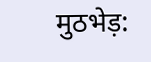मुठभेड़: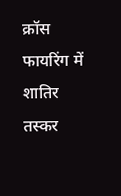क्रॉस फायरिंग में शातिर तस्कर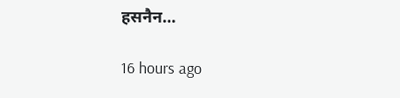हसनैन…

16 hours ago